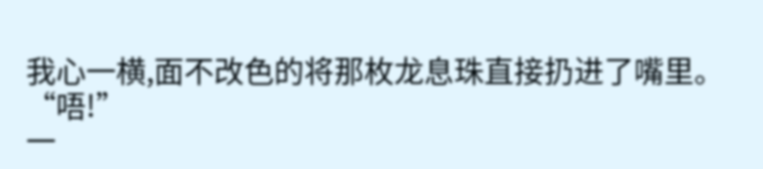我心一横,面不改色的将那枚龙息珠直接扔进了嘴里。
“唔!”
一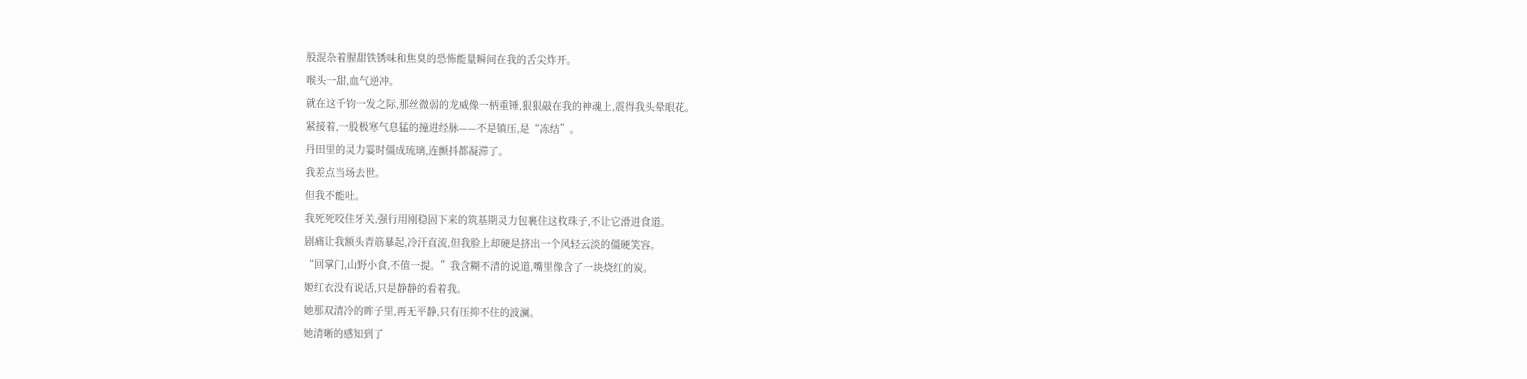股混杂着腥甜铁锈味和焦臭的恐怖能量瞬间在我的舌尖炸开。
喉头一甜,血气逆冲。
就在这千钧一发之际,那丝微弱的龙威像一柄重锤,狠狠敲在我的神魂上,震得我头晕眼花。
紧接着,一股极寒气息猛的撞进经脉——不是镇压,是“冻结”。
丹田里的灵力霎时僵成琉璃,连颤抖都凝滞了。
我差点当场去世。
但我不能吐。
我死死咬住牙关,强行用刚稳固下来的筑基期灵力包裹住这枚珠子,不让它滑进食道。
剧痛让我额头青筋暴起,冷汗直流,但我脸上却硬是挤出一个风轻云淡的僵硬笑容。
“回掌门,山野小食,不值一提。”我含糊不清的说道,嘴里像含了一块烧红的炭。
姬红衣没有说话,只是静静的看着我。
她那双清冷的眸子里,再无平静,只有压抑不住的波澜。
她清晰的感知到了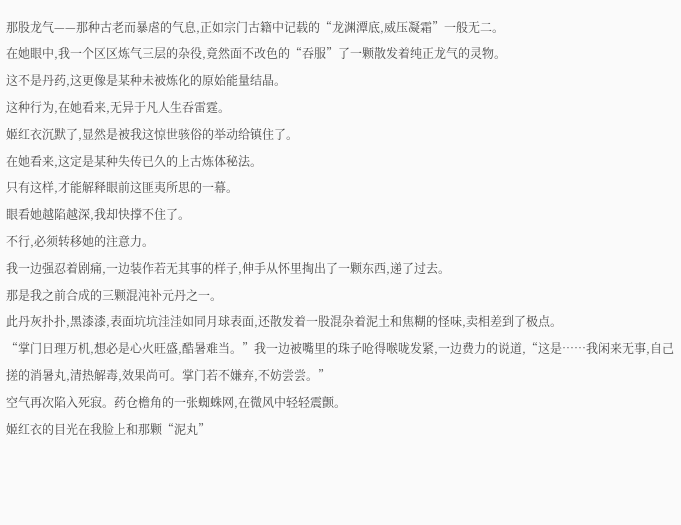那股龙气——那种古老而暴虐的气息,正如宗门古籍中记载的“龙渊潭底,威压凝霜”一般无二。
在她眼中,我一个区区炼气三层的杂役,竟然面不改色的“吞服”了一颗散发着纯正龙气的灵物。
这不是丹药,这更像是某种未被炼化的原始能量结晶。
这种行为,在她看来,无异于凡人生吞雷霆。
姬红衣沉默了,显然是被我这惊世骇俗的举动给镇住了。
在她看来,这定是某种失传已久的上古炼体秘法。
只有这样,才能解释眼前这匪夷所思的一幕。
眼看她越陷越深,我却快撑不住了。
不行,必须转移她的注意力。
我一边强忍着剧痛,一边装作若无其事的样子,伸手从怀里掏出了一颗东西,递了过去。
那是我之前合成的三颗混沌补元丹之一。
此丹灰扑扑,黑漆漆,表面坑坑洼洼如同月球表面,还散发着一股混杂着泥土和焦糊的怪味,卖相差到了极点。
“掌门日理万机,想必是心火旺盛,酷暑难当。”我一边被嘴里的珠子呛得喉咙发紧,一边费力的说道,“这是……我闲来无事,自己搓的消暑丸,清热解毒,效果尚可。掌门若不嫌弃,不妨尝尝。”
空气再次陷入死寂。药仓檐角的一张蜘蛛网,在微风中轻轻震颤。
姬红衣的目光在我脸上和那颗“泥丸”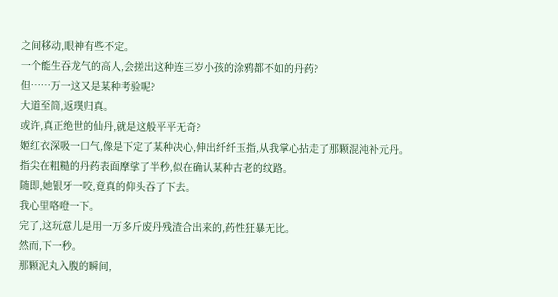之间移动,眼神有些不定。
一个能生吞龙气的高人,会搓出这种连三岁小孩的涂鸦都不如的丹药?
但……万一这又是某种考验呢?
大道至简,返璞归真。
或许,真正绝世的仙丹,就是这般平平无奇?
姬红衣深吸一口气,像是下定了某种决心,伸出纤纤玉指,从我掌心拈走了那颗混沌补元丹。
指尖在粗糙的丹药表面摩挲了半秒,似在确认某种古老的纹路。
随即,她银牙一咬,竟真的仰头吞了下去。
我心里咯噔一下。
完了,这玩意儿是用一万多斤废丹残渣合出来的,药性狂暴无比。
然而,下一秒。
那颗泥丸入腹的瞬间,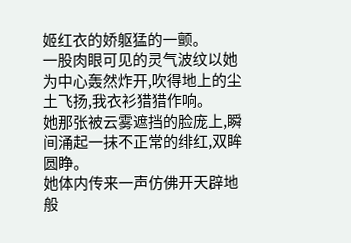姬红衣的娇躯猛的一颤。
一股肉眼可见的灵气波纹以她为中心轰然炸开,吹得地上的尘土飞扬,我衣衫猎猎作响。
她那张被云雾遮挡的脸庞上,瞬间涌起一抹不正常的绯红,双眸圆睁。
她体内传来一声仿佛开天辟地般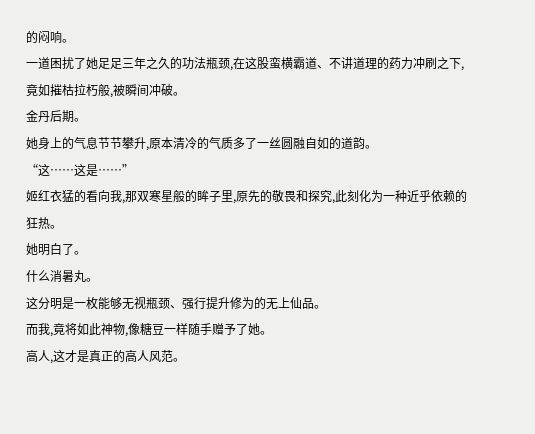的闷响。
一道困扰了她足足三年之久的功法瓶颈,在这股蛮横霸道、不讲道理的药力冲刷之下,竟如摧枯拉朽般,被瞬间冲破。
金丹后期。
她身上的气息节节攀升,原本清冷的气质多了一丝圆融自如的道韵。
“这……这是……”
姬红衣猛的看向我,那双寒星般的眸子里,原先的敬畏和探究,此刻化为一种近乎依赖的狂热。
她明白了。
什么消暑丸。
这分明是一枚能够无视瓶颈、强行提升修为的无上仙品。
而我,竟将如此神物,像糖豆一样随手赠予了她。
高人,这才是真正的高人风范。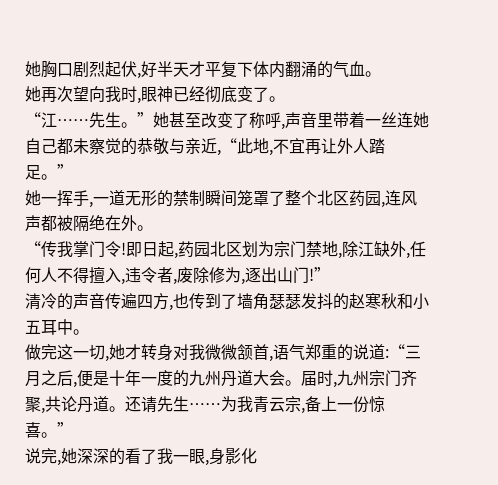她胸口剧烈起伏,好半天才平复下体内翻涌的气血。
她再次望向我时,眼神已经彻底变了。
“江……先生。”她甚至改变了称呼,声音里带着一丝连她自己都未察觉的恭敬与亲近,“此地,不宜再让外人踏足。”
她一挥手,一道无形的禁制瞬间笼罩了整个北区药园,连风声都被隔绝在外。
“传我掌门令!即日起,药园北区划为宗门禁地,除江缺外,任何人不得擅入,违令者,废除修为,逐出山门!”
清冷的声音传遍四方,也传到了墙角瑟瑟发抖的赵寒秋和小五耳中。
做完这一切,她才转身对我微微颔首,语气郑重的说道:“三月之后,便是十年一度的九州丹道大会。届时,九州宗门齐聚,共论丹道。还请先生……为我青云宗,备上一份惊喜。”
说完,她深深的看了我一眼,身影化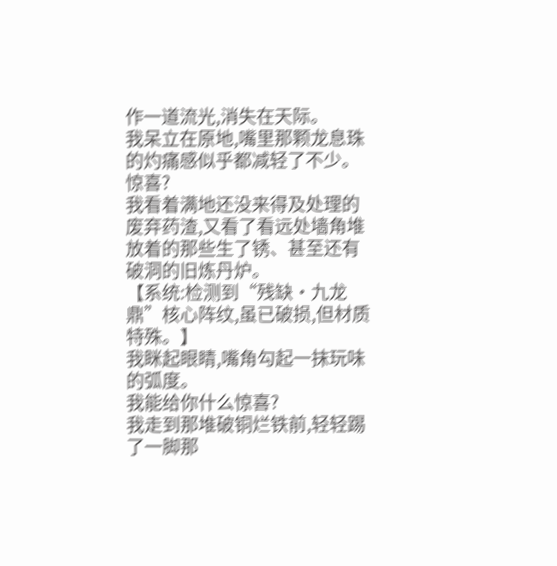作一道流光,消失在天际。
我呆立在原地,嘴里那颗龙息珠的灼痛感似乎都减轻了不少。
惊喜?
我看着满地还没来得及处理的废弃药渣,又看了看远处墙角堆放着的那些生了锈、甚至还有破洞的旧炼丹炉。
【系统:检测到“残缺·九龙鼎”核心阵纹,虽已破损,但材质特殊。】
我眯起眼睛,嘴角勾起一抹玩味的弧度。
我能给你什么惊喜?
我走到那堆破铜烂铁前,轻轻踢了一脚那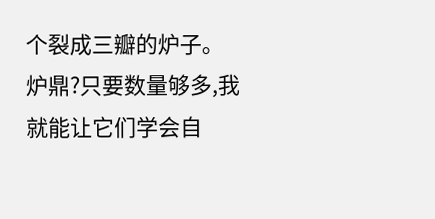个裂成三瓣的炉子。
炉鼎?只要数量够多,我就能让它们学会自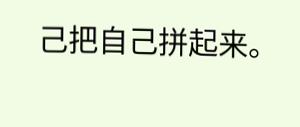己把自己拼起来。